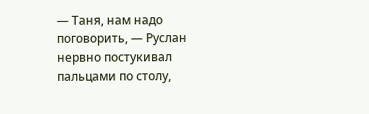— Таня, нам надо поговорить, — Руслан нервно постукивал пальцами по столу,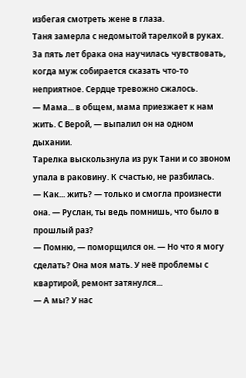избегая смотреть жене в глаза.
Таня замерла с недомытой тарелкой в руках. За пять лет брака она научилась чувствовать, когда муж собирается сказать что-то неприятное. Сердце тревожно сжалось.
— Мама... в общем, мама приезжает к нам жить. С Верой, — выпалил он на одном дыхании.
Тарелка выскользнула из рук Тани и со звоном упала в раковину. К счастью, не разбилась.
— Как... жить? — только и смогла произнести она. — Руслан, ты ведь помнишь, что было в прошлый раз?
— Помню, — поморщился он. — Но что я могу сделать? Она моя мать. У неё проблемы с квартирой, ремонт затянулся...
— А мы? У нас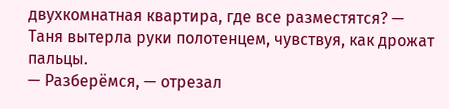двухкомнатная квартира, где все разместятся? — Таня вытерла руки полотенцем, чувствуя, как дрожат пальцы.
— Разберёмся, — отрезал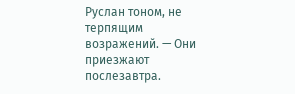Руслан тоном, не терпящим возражений. — Они приезжают послезавтра.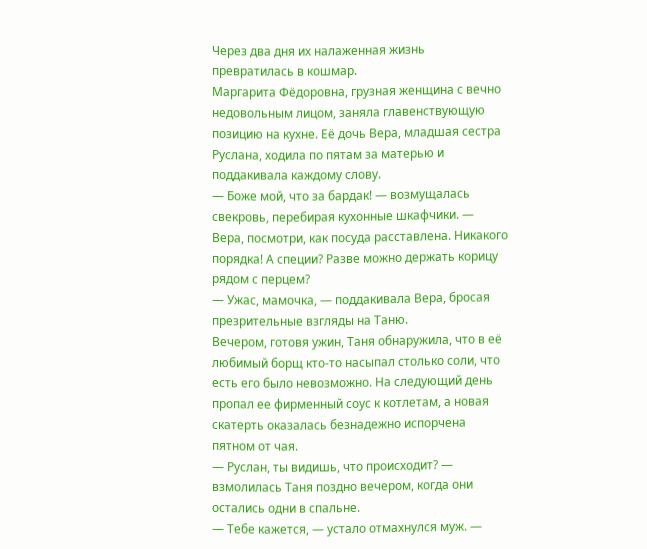Через два дня их налаженная жизнь превратилась в кошмар.
Маргарита Фёдоровна, грузная женщина с вечно недовольным лицом, заняла главенствующую позицию на кухне. Её дочь Вера, младшая сестра Руслана, ходила по пятам за матерью и поддакивала каждому слову.
— Боже мой, что за бардак! — возмущалась свекровь, перебирая кухонные шкафчики. — Вера, посмотри, как посуда расставлена. Никакого порядка! А специи? Разве можно держать корицу рядом с перцем?
— Ужас, мамочка, — поддакивала Вера, бросая презрительные взгляды на Таню.
Вечером, готовя ужин, Таня обнаружила, что в её любимый борщ кто-то насыпал столько соли, что есть его было невозможно. На следующий день пропал ее фирменный соус к котлетам, а новая скатерть оказалась безнадежно испорчена пятном от чая.
— Руслан, ты видишь, что происходит? — взмолилась Таня поздно вечером, когда они остались одни в спальне.
— Тебе кажется, — устало отмахнулся муж. —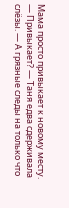Мама просто привыкает к новому месту.
— Привыкает? — Таня едва сдерживала слёзы. — А грязные следы на только что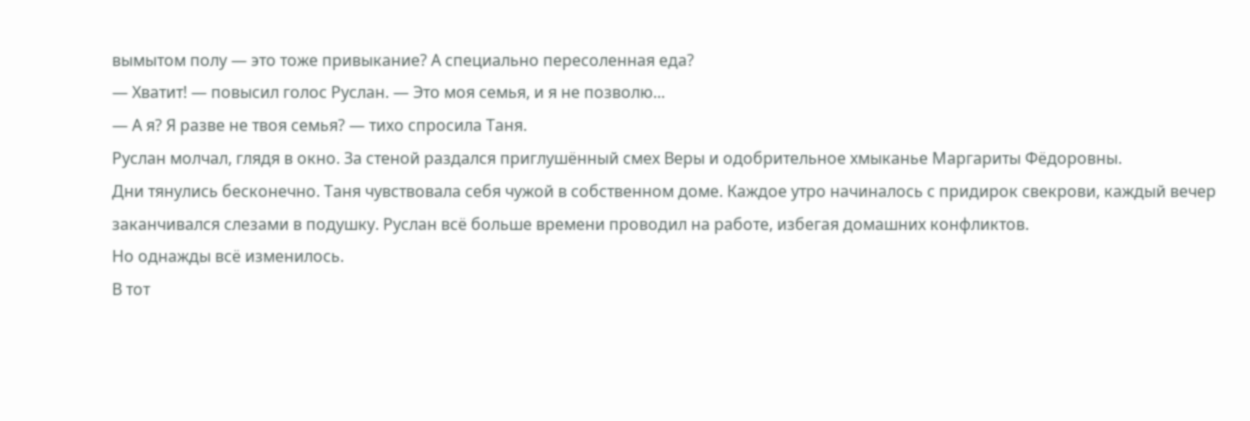вымытом полу — это тоже привыкание? А специально пересоленная еда?
— Хватит! — повысил голос Руслан. — Это моя семья, и я не позволю...
— А я? Я разве не твоя семья? — тихо спросила Таня.
Руслан молчал, глядя в окно. За стеной раздался приглушённый смех Веры и одобрительное хмыканье Маргариты Фёдоровны.
Дни тянулись бесконечно. Таня чувствовала себя чужой в собственном доме. Каждое утро начиналось с придирок свекрови, каждый вечер заканчивался слезами в подушку. Руслан всё больше времени проводил на работе, избегая домашних конфликтов.
Но однажды всё изменилось.
В тот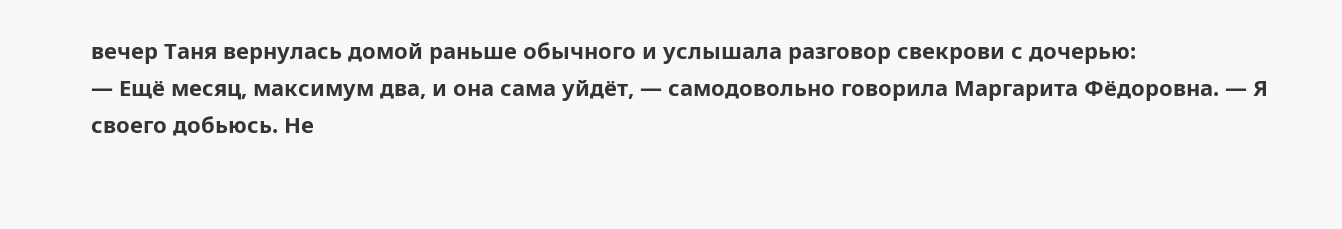вечер Таня вернулась домой раньше обычного и услышала разговор свекрови с дочерью:
— Ещё месяц, максимум два, и она сама уйдёт, — самодовольно говорила Маргарита Фёдоровна. — Я своего добьюсь. Не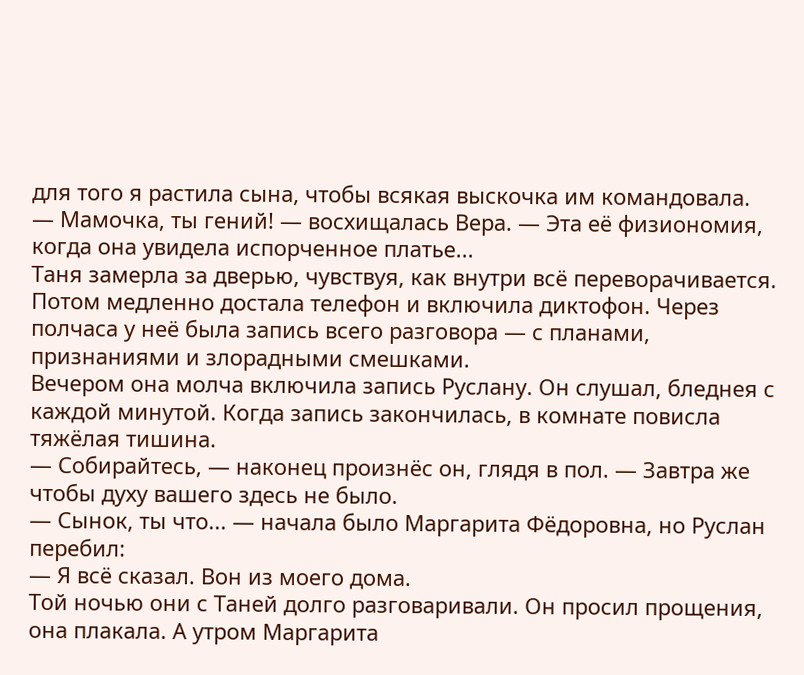для того я растила сына, чтобы всякая выскочка им командовала.
— Мамочка, ты гений! — восхищалась Вера. — Эта её физиономия, когда она увидела испорченное платье...
Таня замерла за дверью, чувствуя, как внутри всё переворачивается. Потом медленно достала телефон и включила диктофон. Через полчаса у неё была запись всего разговора — с планами, признаниями и злорадными смешками.
Вечером она молча включила запись Руслану. Он слушал, бледнея с каждой минутой. Когда запись закончилась, в комнате повисла тяжёлая тишина.
— Собирайтесь, — наконец произнёс он, глядя в пол. — Завтра же чтобы духу вашего здесь не было.
— Сынок, ты что... — начала было Маргарита Фёдоровна, но Руслан перебил:
— Я всё сказал. Вон из моего дома.
Той ночью они с Таней долго разговаривали. Он просил прощения, она плакала. А утром Маргарита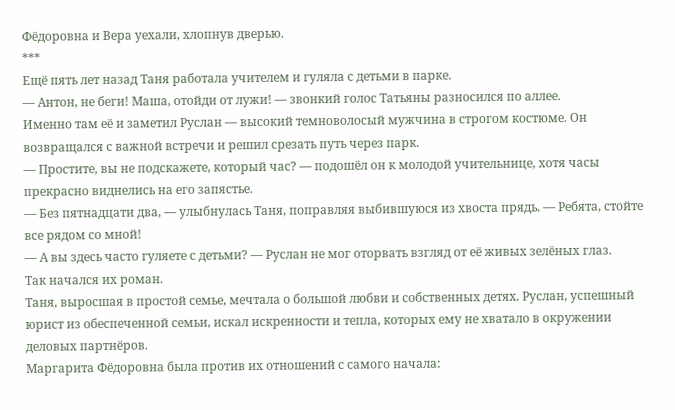Фёдоровна и Вера уехали, хлопнув дверью.
***
Ещё пять лет назад Таня работала учителем и гуляла с детьми в парке.
— Антон, не беги! Маша, отойди от лужи! — звонкий голос Татьяны разносился по аллее.
Именно там её и заметил Руслан — высокий темноволосый мужчина в строгом костюме. Он возвращался с важной встречи и решил срезать путь через парк.
— Простите, вы не подскажете, который час? — подошёл он к молодой учительнице, хотя часы прекрасно виднелись на его запястье.
— Без пятнадцати два, — улыбнулась Таня, поправляя выбившуюся из хвоста прядь. — Ребята, стойте все рядом со мной!
— А вы здесь часто гуляете с детьми? — Руслан не мог оторвать взгляд от её живых зелёных глаз.
Так начался их роман.
Таня, выросшая в простой семье, мечтала о большой любви и собственных детях. Руслан, успешный юрист из обеспеченной семьи, искал искренности и тепла, которых ему не хватало в окружении деловых партнёров.
Маргарита Фёдоровна была против их отношений с самого начала: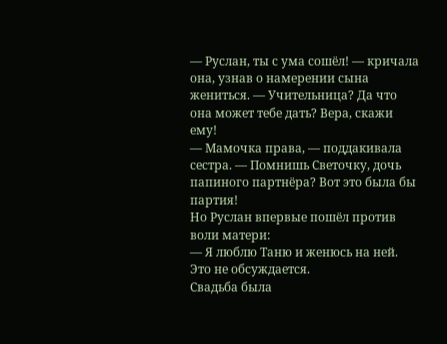— Руслан, ты с ума сошёл! — кричала она, узнав о намерении сына жениться. — Учительница? Да что она может тебе дать? Вера, скажи ему!
— Мамочка права, — поддакивала сестра. — Помнишь Светочку, дочь папиного партнёра? Вот это была бы партия!
Но Руслан впервые пошёл против воли матери:
— Я люблю Таню и женюсь на ней. Это не обсуждается.
Свадьба была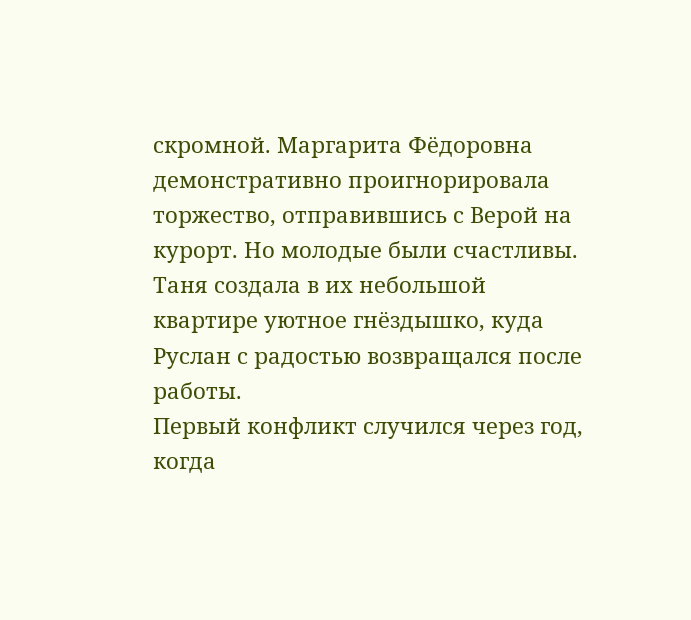скромной. Маргарита Фёдоровна демонстративно проигнорировала торжество, отправившись с Верой на курорт. Но молодые были счастливы. Таня создала в их небольшой квартире уютное гнёздышко, куда Руслан с радостью возвращался после работы.
Первый конфликт случился через год, когда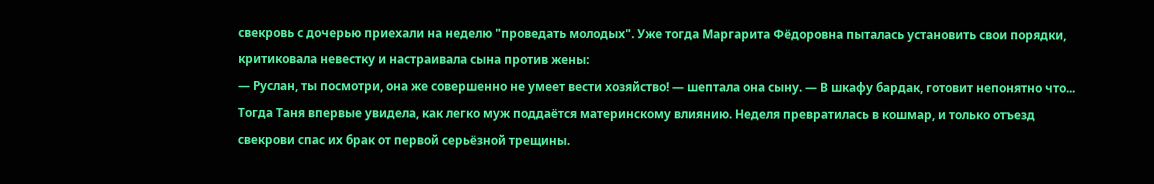свекровь с дочерью приехали на неделю "проведать молодых". Уже тогда Маргарита Фёдоровна пыталась установить свои порядки, критиковала невестку и настраивала сына против жены:
— Руслан, ты посмотри, она же совершенно не умеет вести хозяйство! — шептала она сыну. — В шкафу бардак, готовит непонятно что...
Тогда Таня впервые увидела, как легко муж поддаётся материнскому влиянию. Неделя превратилась в кошмар, и только отъезд свекрови спас их брак от первой серьёзной трещины.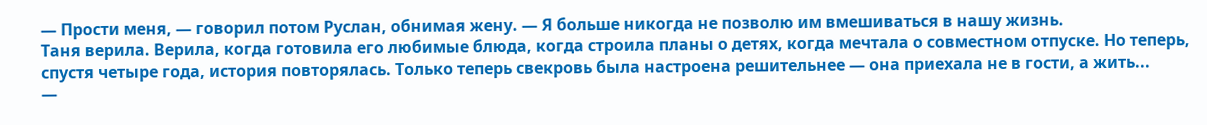— Прости меня, — говорил потом Руслан, обнимая жену. — Я больше никогда не позволю им вмешиваться в нашу жизнь.
Таня верила. Верила, когда готовила его любимые блюда, когда строила планы о детях, когда мечтала о совместном отпуске. Но теперь, спустя четыре года, история повторялась. Только теперь свекровь была настроена решительнее — она приехала не в гости, а жить...
—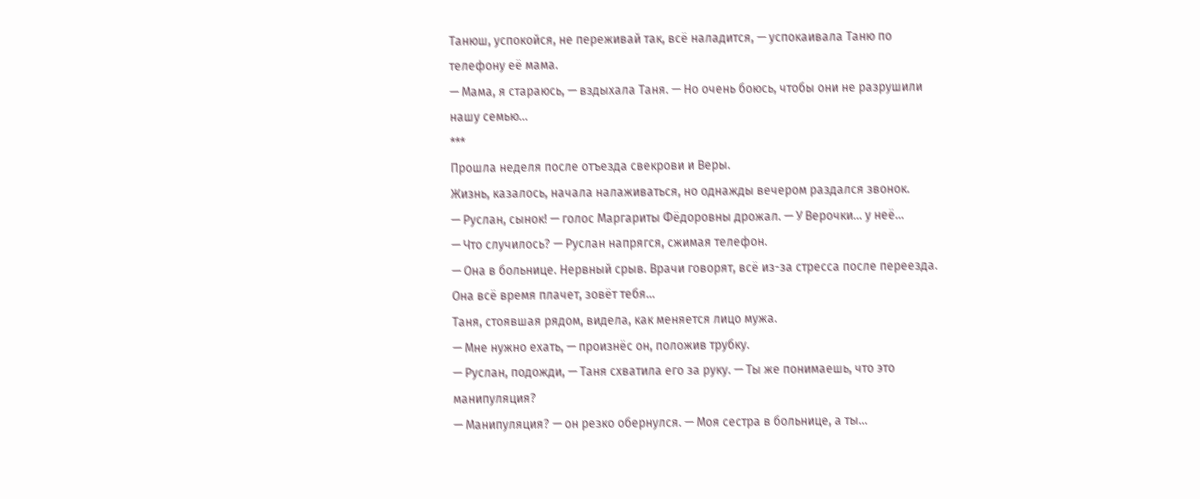Танюш, успокойся, не переживай так, всё наладится, — успокаивала Таню по телефону её мама.
— Мама, я стараюсь, — вздыхала Таня. — Но очень боюсь, чтобы они не разрушили нашу семью…
***
Прошла неделя после отъезда свекрови и Веры.
Жизнь, казалось, начала налаживаться, но однажды вечером раздался звонок.
— Руслан, сынок! — голос Маргариты Фёдоровны дрожал. — У Верочки... у неё...
— Что случилось? — Руслан напрягся, сжимая телефон.
— Она в больнице. Нервный срыв. Врачи говорят, всё из-за стресса после переезда. Она всё время плачет, зовёт тебя...
Таня, стоявшая рядом, видела, как меняется лицо мужа.
— Мне нужно ехать, — произнёс он, положив трубку.
— Руслан, подожди, — Таня схватила его за руку. — Ты же понимаешь, что это манипуляция?
— Манипуляция? — он резко обернулся. — Моя сестра в больнице, а ты...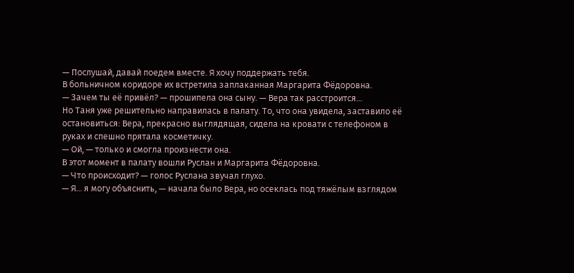— Послушай, давай поедем вместе. Я хочу поддержать тебя.
В больничном коридоре их встретила заплаканная Маргарита Фёдоровна.
— Зачем ты её привёл? — прошипела она сыну. — Вера так расстроится...
Но Таня уже решительно направилась в палату. То, что она увидела, заставило её остановиться: Вера, прекрасно выглядящая, сидела на кровати с телефоном в руках и спешно прятала косметичку.
— Ой, — только и смогла произнести она.
В этот момент в палату вошли Руслан и Маргарита Фёдоровна.
— Что происходит? — голос Руслана звучал глухо.
— Я... я могу объяснить, — начала было Вера, но осеклась под тяжёлым взглядом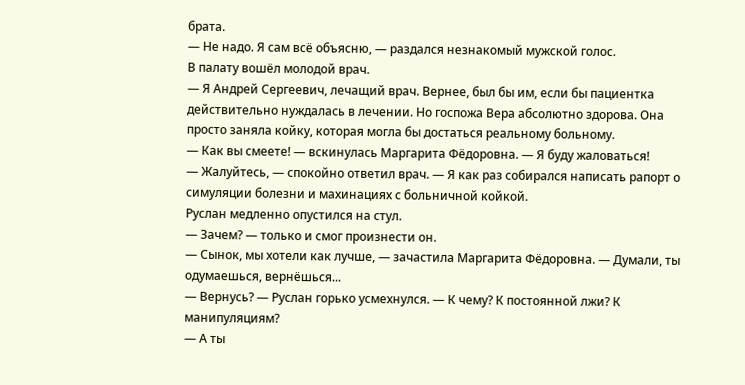брата.
— Не надо. Я сам всё объясню, — раздался незнакомый мужской голос.
В палату вошёл молодой врач.
— Я Андрей Сергеевич, лечащий врач. Вернее, был бы им, если бы пациентка действительно нуждалась в лечении. Но госпожа Вера абсолютно здорова. Она просто заняла койку, которая могла бы достаться реальному больному.
— Как вы смеете! — вскинулась Маргарита Фёдоровна. — Я буду жаловаться!
— Жалуйтесь, — спокойно ответил врач. — Я как раз собирался написать рапорт о симуляции болезни и махинациях с больничной койкой.
Руслан медленно опустился на стул.
— Зачем? — только и смог произнести он.
— Сынок, мы хотели как лучше, — зачастила Маргарита Фёдоровна. — Думали, ты одумаешься, вернёшься...
— Вернусь? — Руслан горько усмехнулся. — К чему? К постоянной лжи? К манипуляциям?
— А ты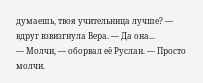думаешь, твоя учительница лучше? — вдруг взвизгнула Вера. — Да она...
— Молчи, — оборвал её Руслан. — Просто молчи.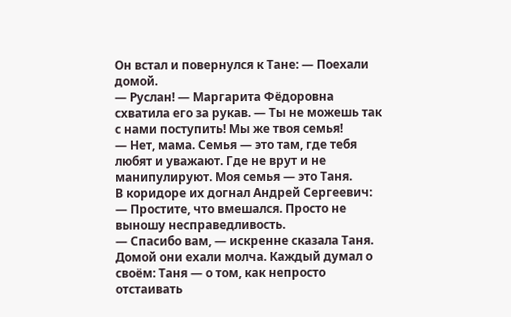Он встал и повернулся к Тане: — Поехали домой.
— Руслан! — Маргарита Фёдоровна схватила его за рукав. — Ты не можешь так с нами поступить! Мы же твоя семья!
— Нет, мама. Семья — это там, где тебя любят и уважают. Где не врут и не манипулируют. Моя семья — это Таня.
В коридоре их догнал Андрей Сергеевич:
— Простите, что вмешался. Просто не выношу несправедливость.
— Спасибо вам, — искренне сказала Таня.
Домой они ехали молча. Каждый думал о своём: Таня — о том, как непросто отстаивать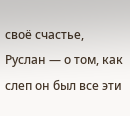своё счастье, Руслан — о том, как слеп он был все эти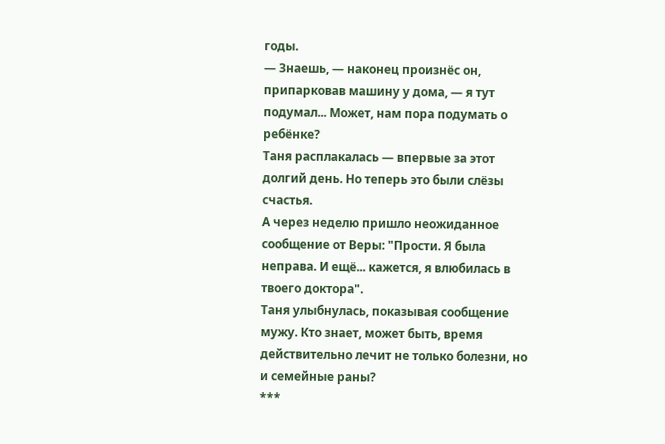годы.
— Знаешь, — наконец произнёс он, припарковав машину у дома, — я тут подумал... Может, нам пора подумать о ребёнке?
Таня расплакалась — впервые за этот долгий день. Но теперь это были слёзы счастья.
А через неделю пришло неожиданное сообщение от Веры: "Прости. Я была неправа. И ещё... кажется, я влюбилась в твоего доктора".
Таня улыбнулась, показывая сообщение мужу. Кто знает, может быть, время действительно лечит не только болезни, но и семейные раны?
***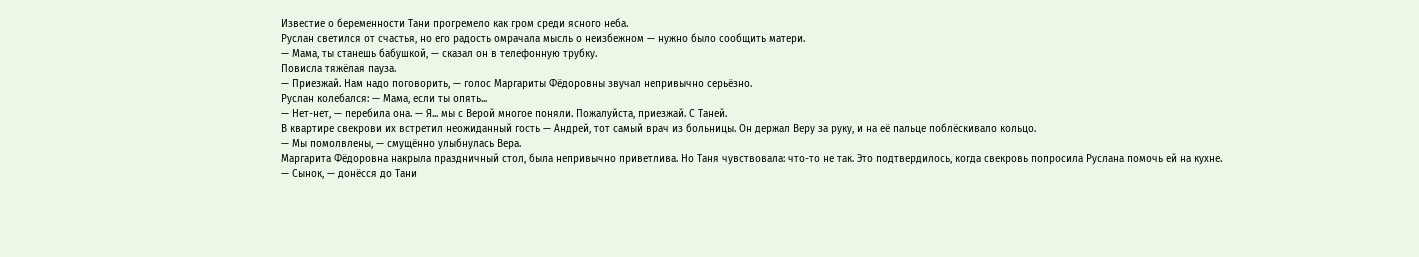Известие о беременности Тани прогремело как гром среди ясного неба.
Руслан светился от счастья, но его радость омрачала мысль о неизбежном — нужно было сообщить матери.
— Мама, ты станешь бабушкой, — сказал он в телефонную трубку.
Повисла тяжёлая пауза.
— Приезжай. Нам надо поговорить, — голос Маргариты Фёдоровны звучал непривычно серьёзно.
Руслан колебался: — Мама, если ты опять...
— Нет-нет, — перебила она. — Я... мы с Верой многое поняли. Пожалуйста, приезжай. С Таней.
В квартире свекрови их встретил неожиданный гость — Андрей, тот самый врач из больницы. Он держал Веру за руку, и на её пальце поблёскивало кольцо.
— Мы помолвлены, — смущённо улыбнулась Вера.
Маргарита Фёдоровна накрыла праздничный стол, была непривычно приветлива. Но Таня чувствовала: что-то не так. Это подтвердилось, когда свекровь попросила Руслана помочь ей на кухне.
— Сынок, — донёсся до Тани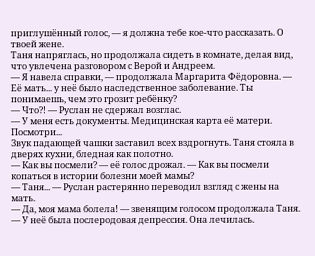приглушённый голос, — я должна тебе кое-что рассказать. О твоей жене.
Таня напряглась, но продолжала сидеть в комнате, делая вид, что увлечена разговором с Верой и Андреем.
— Я навела справки, — продолжала Маргарита Фёдоровна. — Её мать... у неё было наследственное заболевание. Ты понимаешь, чем это грозит ребёнку?
— Что?! — Руслан не сдержал возглас.
— У меня есть документы. Медицинская карта её матери. Посмотри...
Звук падающей чашки заставил всех вздрогнуть. Таня стояла в дверях кухни, бледная как полотно.
— Как вы посмели? — её голос дрожал. — Как вы посмели копаться в истории болезни моей мамы?
— Таня... — Руслан растерянно переводил взгляд с жены на мать.
— Да, моя мама болела! — звенящим голосом продолжала Таня. — У неё была послеродовая депрессия. Она лечилась.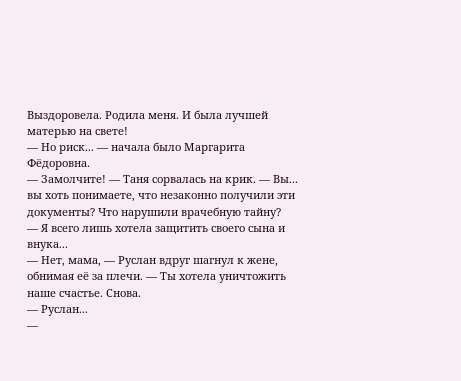Выздоровела. Родила меня. И была лучшей матерью на свете!
— Но риск... — начала было Маргарита Фёдоровна.
— Замолчите! — Таня сорвалась на крик. — Вы... вы хоть понимаете, что незаконно получили эти документы? Что нарушили врачебную тайну?
— Я всего лишь хотела защитить своего сына и внука...
— Нет, мама, — Руслан вдруг шагнул к жене, обнимая её за плечи. — Ты хотела уничтожить наше счастье. Снова.
— Руслан...
—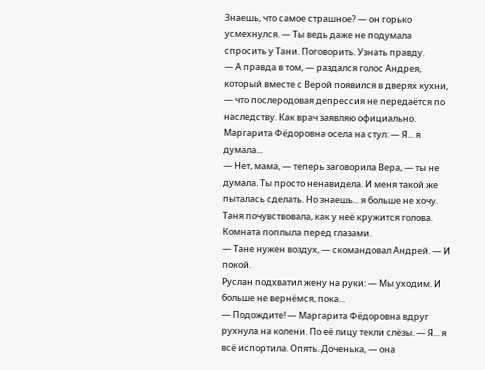Знаешь, что самое страшное? — он горько усмехнулся. — Ты ведь даже не подумала спросить у Тани. Поговорить. Узнать правду.
— А правда в том, — раздался голос Андрея, который вместе с Верой появился в дверях кухни, — что послеродовая депрессия не передаётся по наследству. Как врач заявляю официально.
Маргарита Фёдоровна осела на стул: — Я... я думала...
— Нет, мама, — теперь заговорила Вера, — ты не думала. Ты просто ненавидела. И меня такой же пыталась сделать. Но знаешь... я больше не хочу.
Таня почувствовала, как у неё кружится голова. Комната поплыла перед глазами.
— Тане нужен воздух, — скомандовал Андрей. — И покой.
Руслан подхватил жену на руки: — Мы уходим. И больше не вернёмся, пока...
— Подождите! — Маргарита Фёдоровна вдруг рухнула на колени. По её лицу текли слёзы. — Я... я всё испортила. Опять. Доченька, — она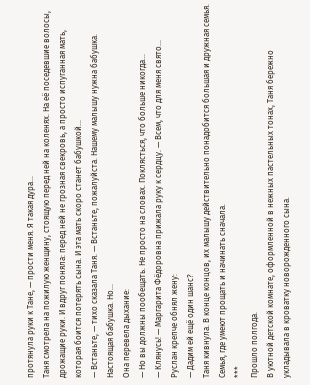протянула руки к Тане, — прости меня. Я такая дура...
Таня смотрела на пожилую женщину, стоящую перед ней на коленях. На её поседевшие волосы, дрожащие руки. И вдруг поняла: перед ней не грозная свекровь, а просто испуганная мать, которая боится потерять сына. И эта мать скоро станет бабушкой...
— Встаньте, — тихо сказала Таня. — Встаньте, пожалуйста. Нашему малышу нужна бабушка. Настоящая бабушка. Но...
Она перевела дыхание:
— Но вы должны пообещать. Не просто на словах. Поклясться, что больше никогда...
— Клянусь! — Маргарита Фёдоровна прижала руку к сердцу. — Всем, что для меня свято...
Руслан крепче обнял жену:
— Дадим ей ещё один шанс?
Таня кивнула. В конце концов, их малышу действительно понадобится большая и дружная семья. Семья, где умеют прощать и начинать сначала.
***
Прошло полгода.
В уютной детской комнате, оформленной в нежных пастельных тонах, Таня бережно укладывала в кроватку новорожденного сына.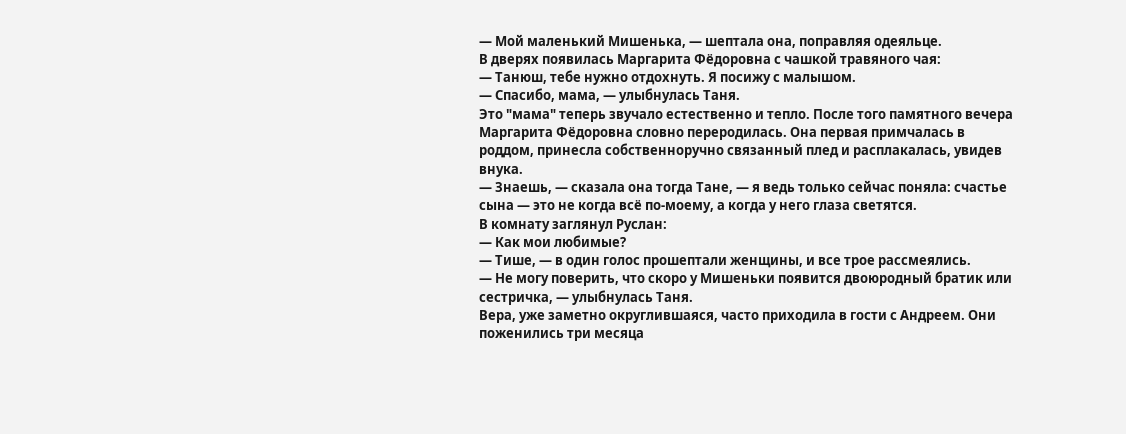— Мой маленький Мишенька, — шептала она, поправляя одеяльце.
В дверях появилась Маргарита Фёдоровна с чашкой травяного чая:
— Танюш, тебе нужно отдохнуть. Я посижу с малышом.
— Спасибо, мама, — улыбнулась Таня.
Это "мама" теперь звучало естественно и тепло. После того памятного вечера Маргарита Фёдоровна словно переродилась. Она первая примчалась в роддом, принесла собственноручно связанный плед и расплакалась, увидев внука.
— Знаешь, — сказала она тогда Тане, — я ведь только сейчас поняла: счастье сына — это не когда всё по-моему, а когда у него глаза светятся.
В комнату заглянул Руслан:
— Как мои любимые?
— Тише, — в один голос прошептали женщины, и все трое рассмеялись.
— Не могу поверить, что скоро у Мишеньки появится двоюродный братик или сестричка, — улыбнулась Таня.
Вера, уже заметно округлившаяся, часто приходила в гости с Андреем. Они поженились три месяца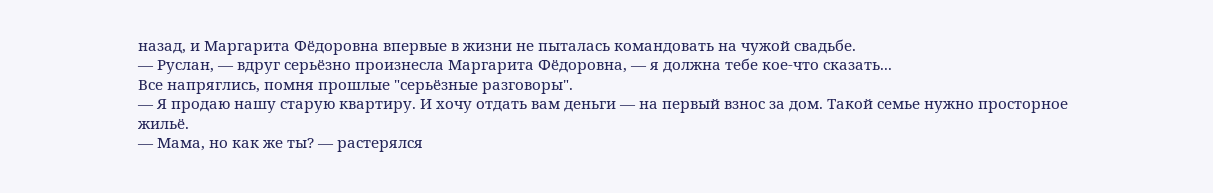назад, и Маргарита Фёдоровна впервые в жизни не пыталась командовать на чужой свадьбе.
— Руслан, — вдруг серьёзно произнесла Маргарита Фёдоровна, — я должна тебе кое-что сказать...
Все напряглись, помня прошлые "серьёзные разговоры".
— Я продаю нашу старую квартиру. И хочу отдать вам деньги — на первый взнос за дом. Такой семье нужно просторное жильё.
— Мама, но как же ты? — растерялся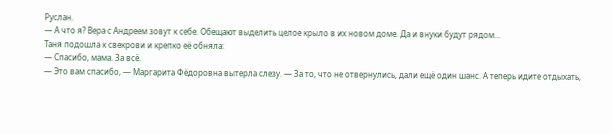Руслан.
— А что я? Вера с Андреем зовут к себе. Обещают выделить целое крыло в их новом доме. Да и внуки будут рядом...
Таня подошла к свекрови и крепко её обняла:
— Спасибо, мама. За всё.
— Это вам спасибо, — Маргарита Фёдоровна вытерла слезу. — За то, что не отвернулись, дали ещё один шанс. А теперь идите отдыхать,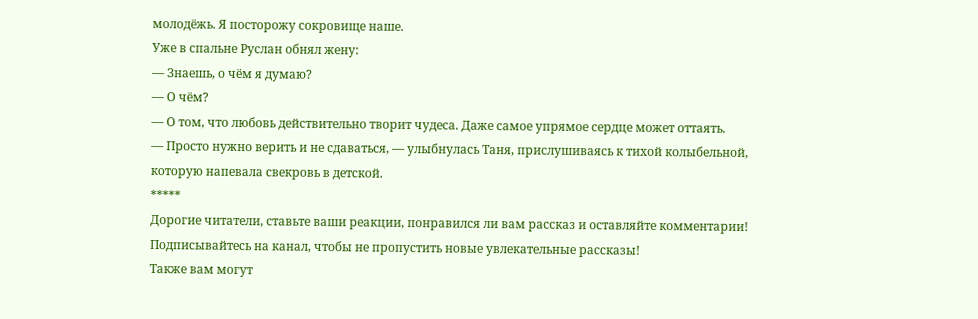молодёжь. Я посторожу сокровище наше.
Уже в спальне Руслан обнял жену:
— Знаешь, о чём я думаю?
— О чём?
— О том, что любовь действительно творит чудеса. Даже самое упрямое сердце может оттаять.
— Просто нужно верить и не сдаваться, — улыбнулась Таня, прислушиваясь к тихой колыбельной, которую напевала свекровь в детской.
*****
Дорогие читатели, ставьте ваши реакции, понравился ли вам рассказ и оставляйте комментарии!
Подписывайтесь на канал, чтобы не пропустить новые увлекательные рассказы!
Также вам могут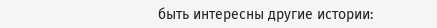быть интересны другие истории: